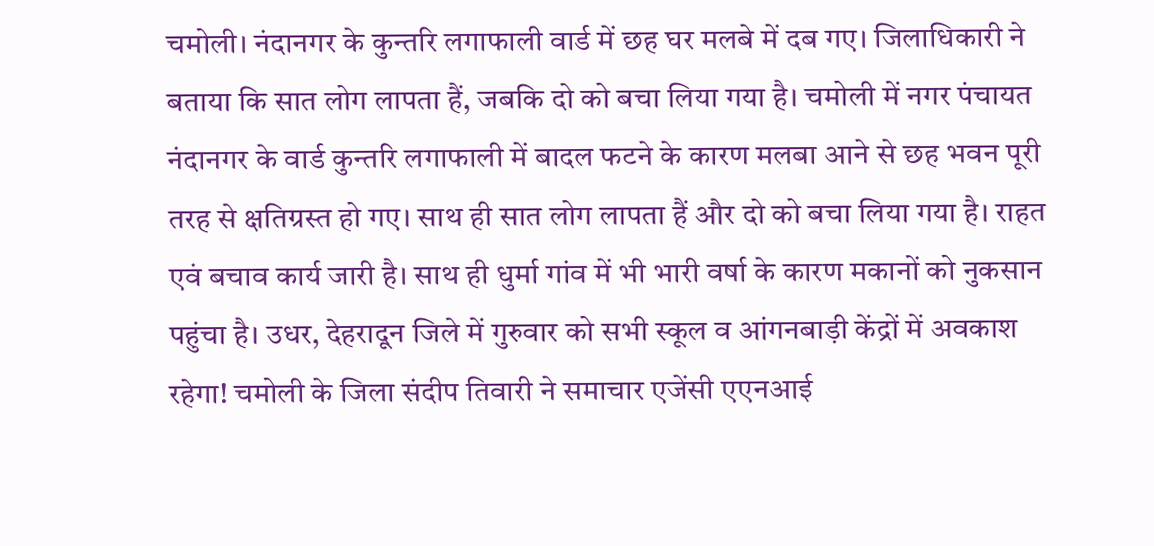चमोली। नंदानगर के कुन्तरि लगाफाली वार्ड में छह घर मलबे में दब गए। जिलाधिकारी ने बताया कि सात लोग लापता हैं, जबकि दो को बचा लिया गया है। चमोली में नगर पंचायत नंदानगर के वार्ड कुन्तरि लगाफाली में बादल फटने के कारण मलबा आने से छह भवन पूरी तरह से क्षतिग्रस्त हो गए। साथ ही सात लोग लापता हैं और दो को बचा लिया गया है। राहत एवं बचाव कार्य जारी है। साथ ही धुर्मा गांव में भी भारी वर्षा के कारण मकानों को नुकसान पहुंचा है। उधर, देहरादून जिले में गुरुवार को सभी स्कूल व आंगनबाड़ी केंद्रों में अवकाश रहेगा! चमोली के जिला संदीप तिवारी ने समाचार एजेंसी एएनआई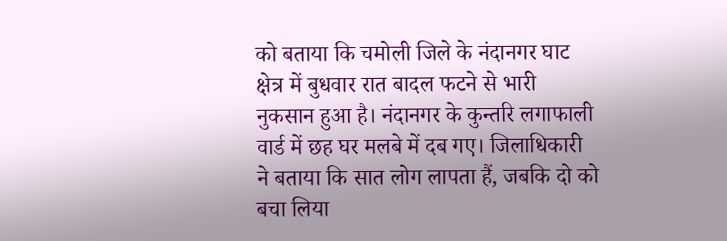को बताया कि चमोली जिले के नंदानगर घाट क्षेत्र में बुधवार रात बादल फटने से भारी नुकसान हुआ है। नंदानगर के कुन्तरि लगाफाली वार्ड में छह घर मलबे में दब गए। जिलाधिकारी ने बताया कि सात लोग लापता हैं, जबकि दो को बचा लिया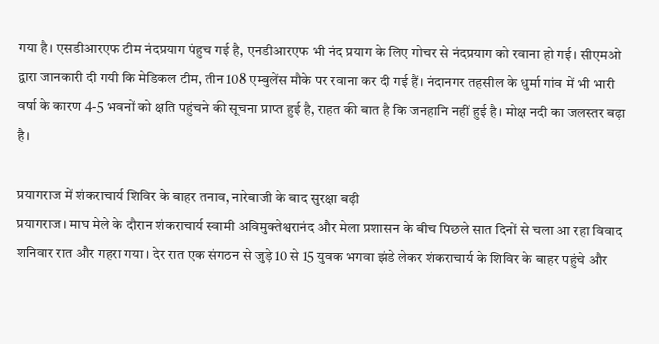गया है। एसडीआरएफ टीम नंदप्रयाग पंहुच गई है, एनडीआरएफ भी नंद प्रयाग के लिए गोचर से नंदप्रयाग को रवाना हो गई। सीएमओ द्वारा जानकारी दी गयी कि मेडिकल टीम, तीन 108 एम्बुलेंस मौके पर रवाना कर दी गई हैं। नंदानगर तहसील के धुर्मा गांव में भी भारी वर्षा के कारण 4-5 भवनों को क्षति पहुंचने की सूचना प्राप्त हुई है, राहत की बात है कि जनहानि नहीं हुई है। मोक्ष नदी का जलस्तर बढ़ा है।

प्रयागराज में शंकराचार्य शिविर के बाहर तनाव, नारेबाजी के बाद सुरक्षा बढ़ी
प्रयागराज। माघ मेले के दौरान शंकराचार्य स्वामी अविमुक्तेश्वरानंद और मेला प्रशासन के बीच पिछले सात दिनों से चला आ रहा विवाद शनिवार रात और गहरा गया। देर रात एक संगठन से जुड़े 10 से 15 युवक भगवा झंडे लेकर शंकराचार्य के शिविर के बाहर पहुंचे और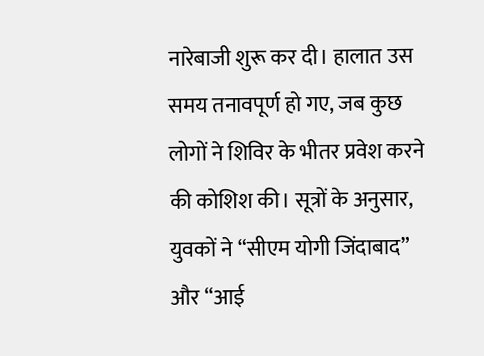नारेबाजी शुरू कर दी। हालात उस समय तनावपूर्ण हो गए, जब कुछ लोगों ने शिविर के भीतर प्रवेश करने की कोशिश की। सूत्रों के अनुसार, युवकों ने “सीएम योगी जिंदाबाद” और “आई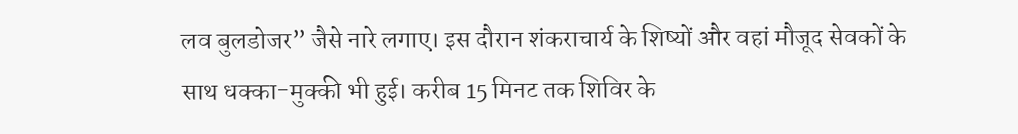लव बुलडोजर” जैसे नारे लगाए। इस दौरान शंकराचार्य के शिष्यों और वहां मौजूद सेवकों के साथ धक्का-मुक्की भी हुई। करीब 15 मिनट तक शिविर के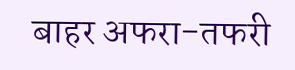बाहर अफरा-तफरी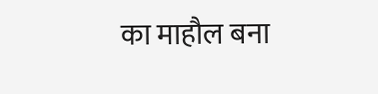का माहौल बना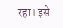रहा। इसे